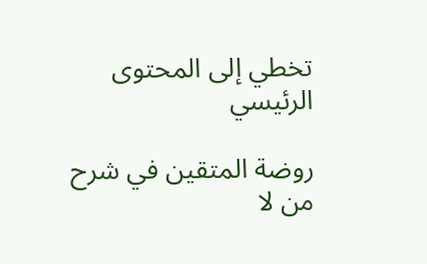تخطي إلى المحتوى الرئيسي

روضة المتقين في شرح من لا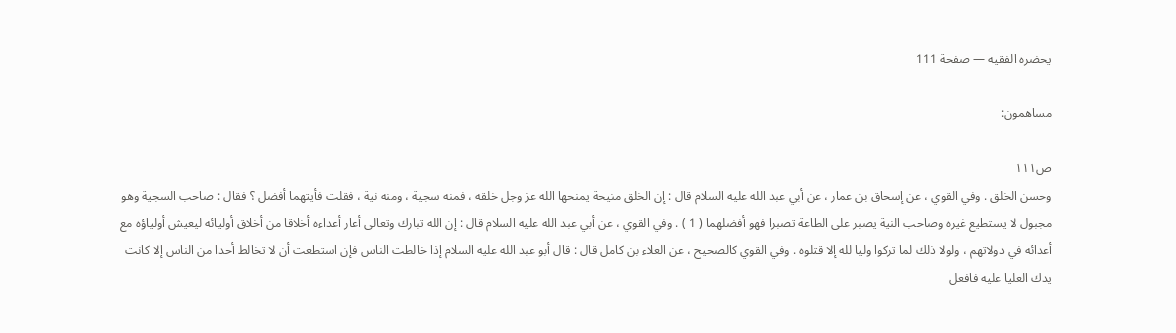يحضره الفقيه — صفحة 111

مساهمون:

ص١١١
وحسن الخلق . وفي القوي ، عن إسحاق بن عمار ، عن أبي عبد الله عليه السلام قال : إن الخلق منيحة يمنحها الله عز وجل خلقه ، فمنه سجية ، ومنه نية ، فقلت فأيتهما أفضل ؟ فقال : صاحب السجية وهو مجبول لا يستطيع غيره وصاحب النية يصبر على الطاعة تصبرا فهو أفضلهما ( 1 ) . وفي القوي ، عن أبي عبد الله عليه السلام قال : إن الله تبارك وتعالى أعار أعداءه أخلاقا من أخلاق أوليائه ليعيش أولياؤه مع أعدائه في دولاتهم ، ولولا ذلك لما تركوا وليا لله إلا قتلوه . وفي القوي كالصحيح ، عن العلاء بن كامل قال : قال أبو عبد الله عليه السلام إذا خالطت الناس فإن استطعت أن لا تخالط أحدا من الناس إلا كانت يدك العليا عليه فافعل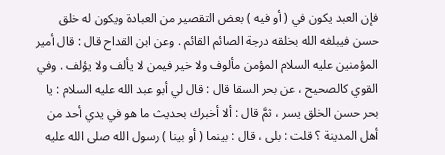فإن العبد يكون في ( أو فيه ) بعض التقصير من العبادة ويكون له خلق حسن فيبلغه الله بخلقه درجة الصائم القائم . وعن ابن القداح قال : قال أمير المؤمنين عليه السلام المؤمن مألوف ولا خير فيمن لا يألف ولا يؤلف . وفي القوي كالصحيح ، عن بحر السقا قال : قال لي أبو عبد الله عليه السلام : يا بحر حسن الخلق يسر ، ثمَّ قال : ألا أخبرك بحديث ما هو في يدي أحد من أهل المدينة ؟ قلت : بلى ، قال : بينما ( أو بينا ) رسول الله صلى الله عليه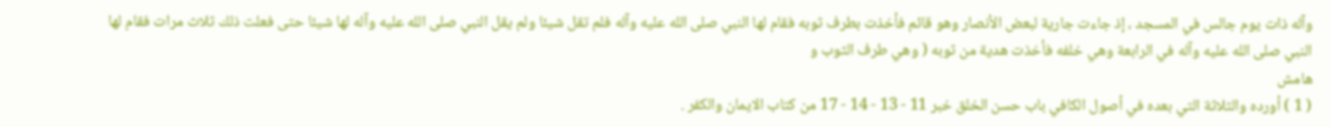وآله ذات يوم جالس في المسجد ، إذ جاءت جارية لبعض الأنصار وهو قائم فأخذت بطرف ثوبه فقام لها النبي صلى الله عليه وآله فلم تقل شيئا ولم يقل النبي صلى الله عليه وآله لها شيئا حتى فعلت ذلك ثلاث مرات فقام لها النبي صلى الله عليه وآله في الرابعة وهي خلفه فأخذت هدية من ثوبه ( وهي طرف الثوب و
هامش
( 1 ) أورده والثلاثة التي بعده في أصول الكافي باب حسن الخلق خبر 11 - 13 - 14 - 17 من كتاب الايمان والكفر .